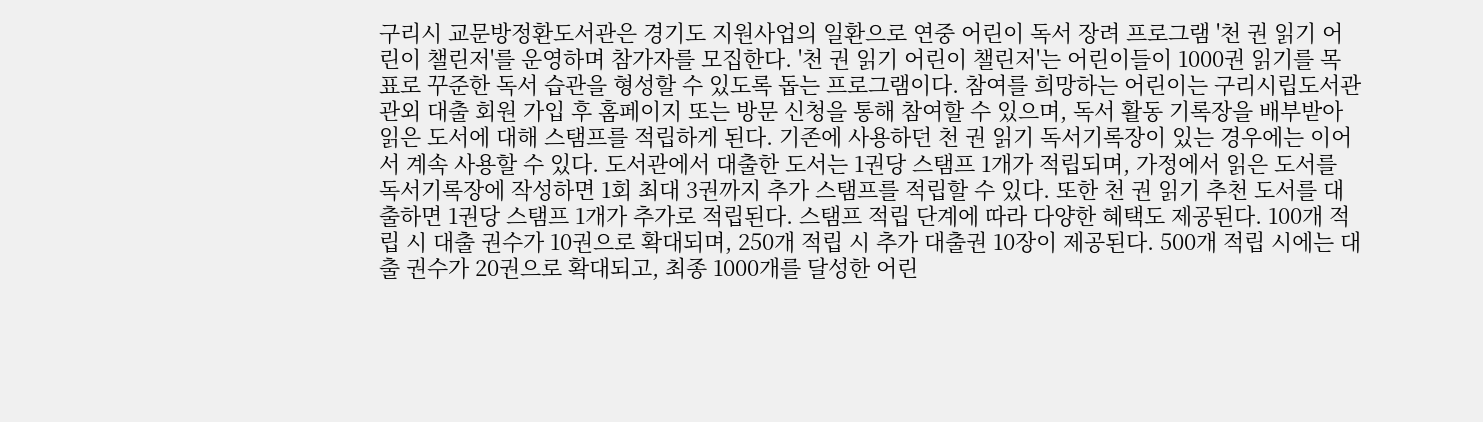구리시 교문방정환도서관은 경기도 지원사업의 일환으로 연중 어린이 독서 장려 프로그램 '천 권 읽기 어린이 챌린저'를 운영하며 참가자를 모집한다. '천 권 읽기 어린이 챌린저'는 어린이들이 1000권 읽기를 목표로 꾸준한 독서 습관을 형성할 수 있도록 돕는 프로그램이다. 참여를 희망하는 어린이는 구리시립도서관 관외 대출 회원 가입 후 홈페이지 또는 방문 신청을 통해 참여할 수 있으며, 독서 활동 기록장을 배부받아 읽은 도서에 대해 스탬프를 적립하게 된다. 기존에 사용하던 천 권 읽기 독서기록장이 있는 경우에는 이어서 계속 사용할 수 있다. 도서관에서 대출한 도서는 1권당 스탬프 1개가 적립되며, 가정에서 읽은 도서를 독서기록장에 작성하면 1회 최대 3권까지 추가 스탬프를 적립할 수 있다. 또한 천 권 읽기 추천 도서를 대출하면 1권당 스탬프 1개가 추가로 적립된다. 스탬프 적립 단계에 따라 다양한 혜택도 제공된다. 100개 적립 시 대출 권수가 10권으로 확대되며, 250개 적립 시 추가 대출권 10장이 제공된다. 500개 적립 시에는 대출 권수가 20권으로 확대되고, 최종 1000개를 달성한 어린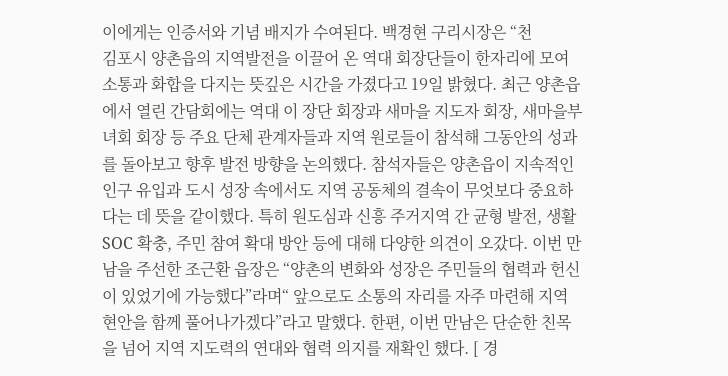이에게는 인증서와 기념 배지가 수여된다. 백경현 구리시장은 “천
김포시 양촌읍의 지역발전을 이끌어 온 역대 회장단들이 한자리에 모여 소통과 화합을 다지는 뜻깊은 시간을 가졌다고 19일 밝혔다. 최근 양촌읍에서 열린 간담회에는 역대 이 장단 회장과 새마을 지도자 회장, 새마을부녀회 회장 등 주요 단체 관계자들과 지역 원로들이 참석해 그동안의 성과를 돌아보고 향후 발전 방향을 논의했다. 참석자들은 양촌읍이 지속적인 인구 유입과 도시 성장 속에서도 지역 공동체의 결속이 무엇보다 중요하다는 데 뜻을 같이했다. 특히 원도심과 신흥 주거지역 간 균형 발전, 생활SOC 확충, 주민 참여 확대 방안 등에 대해 다양한 의견이 오갔다. 이번 만남을 주선한 조근환 읍장은 “양촌의 변화와 성장은 주민들의 협력과 헌신이 있었기에 가능했다”라며“ 앞으로도 소통의 자리를 자주 마련해 지역 현안을 함께 풀어나가겠다”라고 말했다. 한편, 이번 만남은 단순한 친목을 넘어 지역 지도력의 연대와 협력 의지를 재확인 했다. [ 경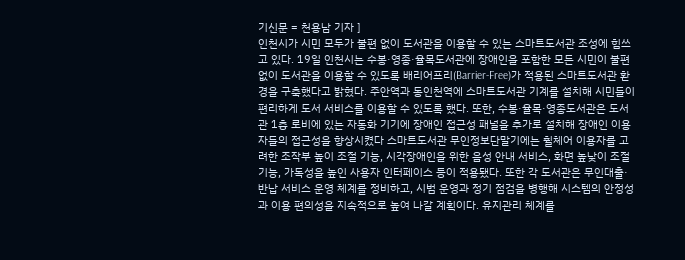기신문 = 천용남 기자 ]
인천시가 시민 모두가 불편 없이 도서관을 이용할 수 있는 스마트도서관 조성에 힘쓰고 있다. 19일 인천시는 수봉·영종·율목도서관에 장애인을 포함한 모든 시민이 불편 없이 도서관을 이용할 수 있도록 배리어프리(Barrier-Free)가 적용된 스마트도서관 환경을 구축했다고 밝혔다. 주안역과 동인천역에 스마트도서관 기계를 설치해 시민들이 편리하게 도서 서비스를 이용할 수 있도록 했다. 또한, 수봉·율목·영종도서관은 도서관 1층 로비에 있는 자동화 기기에 장애인 접근성 패널을 추가로 설치해 장애인 이용자들의 접근성을 향상시켰다 스마트도서관 무인정보단말기에는 휠체어 이용자를 고려한 조작부 높이 조절 기능, 시각장애인을 위한 음성 안내 서비스, 화면 높낮이 조절 기능, 가독성을 높인 사용자 인터페이스 등이 적용됐다. 또한 각 도서관은 무인대출·반납 서비스 운영 체계를 정비하고, 시범 운영과 정기 점검을 병행해 시스템의 안정성과 이용 편의성을 지속적으로 높여 나갈 계획이다. 유지관리 체계를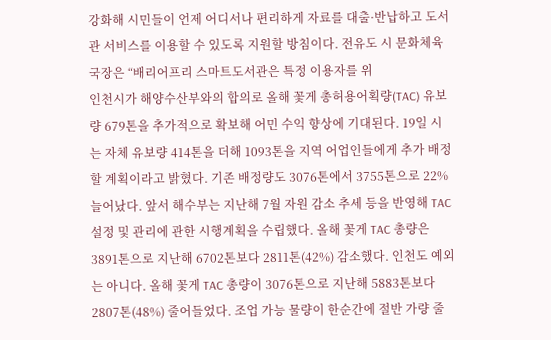강화해 시민들이 언제 어디서나 편리하게 자료를 대출·반납하고 도서관 서비스를 이용할 수 있도록 지원할 방침이다. 전유도 시 문화체육국장은 “배리어프리 스마트도서관은 특정 이용자를 위
인천시가 해양수산부와의 합의로 올해 꽃게 총허용어획량(TAC) 유보량 679톤을 추가적으로 확보해 어민 수익 향상에 기대된다. 19일 시는 자체 유보량 414톤을 더해 1093톤을 지역 어업인들에게 추가 배정할 계획이라고 밝혔다. 기존 배정량도 3076톤에서 3755톤으로 22% 늘어났다. 앞서 해수부는 지난해 7월 자원 감소 추세 등을 반영해 TAC 설정 및 관리에 관한 시행계획을 수립했다. 올해 꽃게 TAC 총량은 3891톤으로 지난해 6702톤보다 2811톤(42%) 감소했다. 인천도 예외는 아니다. 올해 꽃게 TAC 총량이 3076톤으로 지난해 5883톤보다 2807톤(48%) 줄어들었다. 조업 가능 물량이 한순간에 절반 가량 줄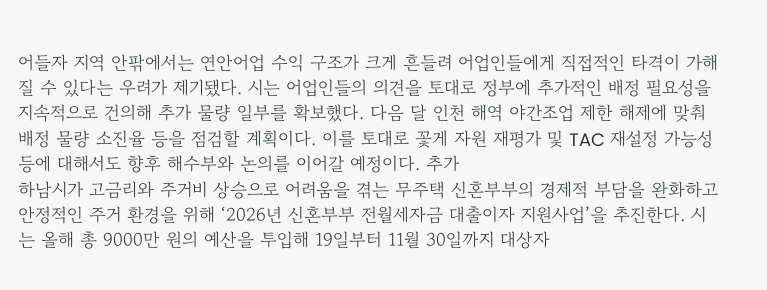어들자 지역 안팎에서는 연안어업 수익 구조가 크게 흔들려 어업인들에게 직접적인 타격이 가해질 수 있다는 우려가 제기됐다. 시는 어업인들의 의견을 토대로 정부에 추가적인 배정 필요성을 지속적으로 건의해 추가 물량 일부를 확보했다. 다음 달 인천 해역 야간조업 제한 해제에 맞춰 배정 물량 소진율 등을 점검할 계획이다. 이를 토대로 꽃게 자원 재평가 및 TAC 재설정 가능성 등에 대해서도 향후 해수부와 논의를 이어갈 예정이다. 추가
하남시가 고금리와 주거비 상승으로 어려움을 겪는 무주택 신혼부부의 경제적 부담을 완화하고 안정적인 주거 환경을 위해 ‘2026년 신혼부부 전월세자금 대출이자 지원사업’을 추진한다. 시는 올해 총 9000만 원의 예산을 투입해 19일부터 11월 30일까지 대상자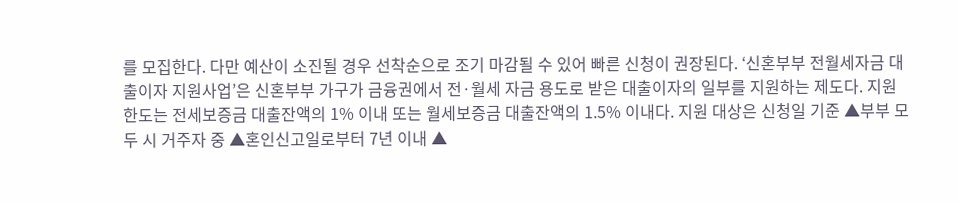를 모집한다. 다만 예산이 소진될 경우 선착순으로 조기 마감될 수 있어 빠른 신청이 권장된다. ‘신혼부부 전월세자금 대출이자 지원사업’은 신혼부부 가구가 금융권에서 전·월세 자금 용도로 받은 대출이자의 일부를 지원하는 제도다. 지원 한도는 전세보증금 대출잔액의 1% 이내 또는 월세보증금 대출잔액의 1.5% 이내다. 지원 대상은 신청일 기준 ▲부부 모두 시 거주자 중 ▲혼인신고일로부터 7년 이내 ▲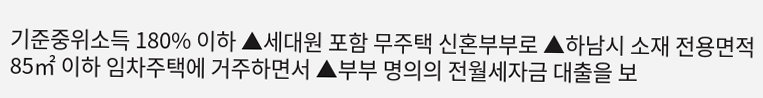기준중위소득 180% 이하 ▲세대원 포함 무주택 신혼부부로 ▲하남시 소재 전용면적 85㎡ 이하 임차주택에 거주하면서 ▲부부 명의의 전월세자금 대출을 보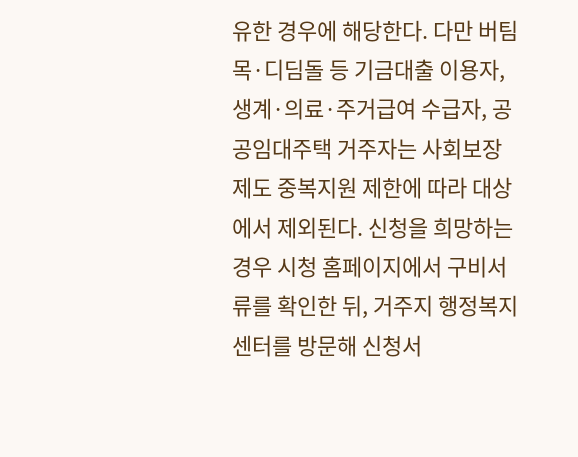유한 경우에 해당한다. 다만 버팀목·디딤돌 등 기금대출 이용자, 생계·의료·주거급여 수급자, 공공임대주택 거주자는 사회보장제도 중복지원 제한에 따라 대상에서 제외된다. 신청을 희망하는 경우 시청 홈페이지에서 구비서류를 확인한 뒤, 거주지 행정복지센터를 방문해 신청서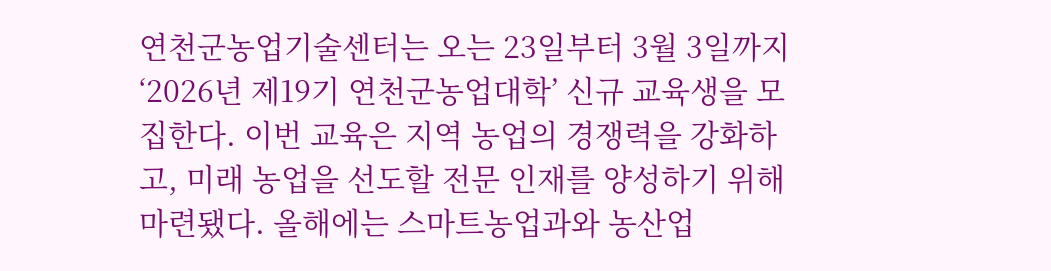연천군농업기술센터는 오는 23일부터 3월 3일까지 ‘2026년 제19기 연천군농업대학’ 신규 교육생을 모집한다. 이번 교육은 지역 농업의 경쟁력을 강화하고, 미래 농업을 선도할 전문 인재를 양성하기 위해 마련됐다. 올해에는 스마트농업과와 농산업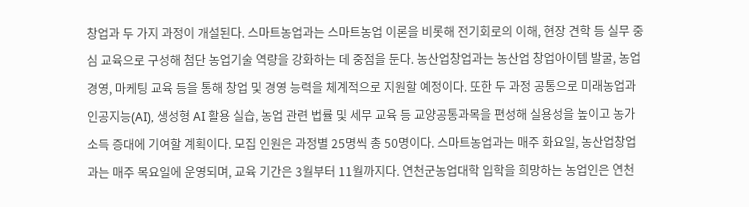창업과 두 가지 과정이 개설된다. 스마트농업과는 스마트농업 이론을 비롯해 전기회로의 이해, 현장 견학 등 실무 중심 교육으로 구성해 첨단 농업기술 역량을 강화하는 데 중점을 둔다. 농산업창업과는 농산업 창업아이템 발굴, 농업경영, 마케팅 교육 등을 통해 창업 및 경영 능력을 체계적으로 지원할 예정이다. 또한 두 과정 공통으로 미래농업과 인공지능(AI), 생성형 AI 활용 실습, 농업 관련 법률 및 세무 교육 등 교양공통과목을 편성해 실용성을 높이고 농가 소득 증대에 기여할 계획이다. 모집 인원은 과정별 25명씩 총 50명이다. 스마트농업과는 매주 화요일, 농산업창업과는 매주 목요일에 운영되며, 교육 기간은 3월부터 11월까지다. 연천군농업대학 입학을 희망하는 농업인은 연천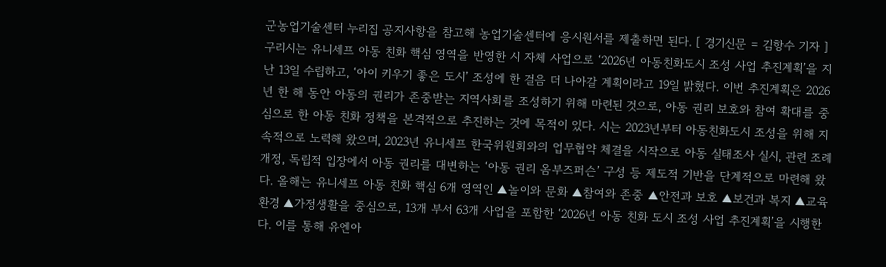군농업기술센터 누리집 공지사항을 참고해 농업기술센터에 응시원서를 제출하면 된다. [ 경기신문 = 김항수 기자 ]
구리시는 유니세프 아동 친화 핵심 영역을 반영한 시 자체 사업으로 ‘2026년 아동친화도시 조성 사업 추진계획’을 지난 13일 수립하고, ‘아이 키우기 좋은 도시’ 조성에 한 걸음 더 나아갈 계획이라고 19일 밝혔다. 이번 추진계획은 2026년 한 해 동안 아동의 권리가 존중받는 지역사회를 조성하기 위해 마련된 것으로, 아동 권리 보호와 참여 확대를 중심으로 한 아동 친화 정책을 본격적으로 추진하는 것에 목적이 있다. 시는 2023년부터 아동친화도시 조성을 위해 지속적으로 노력해 왔으며, 2023년 유니세프 한국위원회와의 업무협약 체결을 시작으로 아동 실태조사 실시, 관련 조례 개정, 독립적 입장에서 아동 권리를 대변하는 ‘아동 권리 옴부즈퍼슨’ 구성 등 제도적 기반을 단계적으로 마련해 왔다. 올해는 유니세프 아동 친화 핵심 6개 영역인 ▲놀이와 문화 ▲참여와 존중 ▲안전과 보호 ▲보건과 복지 ▲교육환경 ▲가정생활을 중심으로, 13개 부서 63개 사업을 포함한 ‘2026년 아동 친화 도시 조성 사업 추진계획’을 시행한다. 이를 통해 유엔아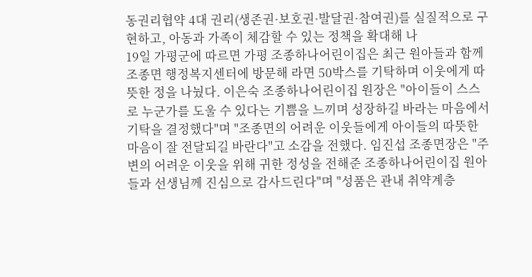동권리협약 4대 권리(생존권·보호권·발달권·참여권)를 실질적으로 구현하고, 아동과 가족이 체감할 수 있는 정책을 확대해 나
19일 가평군에 따르면 가평 조종하나어린이집은 최근 원아들과 함께 조종면 행정복지센터에 방문해 라면 50박스를 기탁하며 이웃에게 따뜻한 정을 나눴다. 이은숙 조종하나어린이집 원장은 "아이들이 스스로 누군가를 도울 수 있다는 기쁨을 느끼며 성장하길 바라는 마음에서 기탁을 결정했다"며 "조종면의 어려운 이웃들에게 아이들의 따뜻한 마음이 잘 전달되길 바란다"고 소감을 전했다. 임진섭 조종면장은 "주변의 어려운 이웃을 위해 귀한 정성을 전해준 조종하나어린이집 원아들과 선생님께 진심으로 감사드린다"며 "성품은 관내 취약계층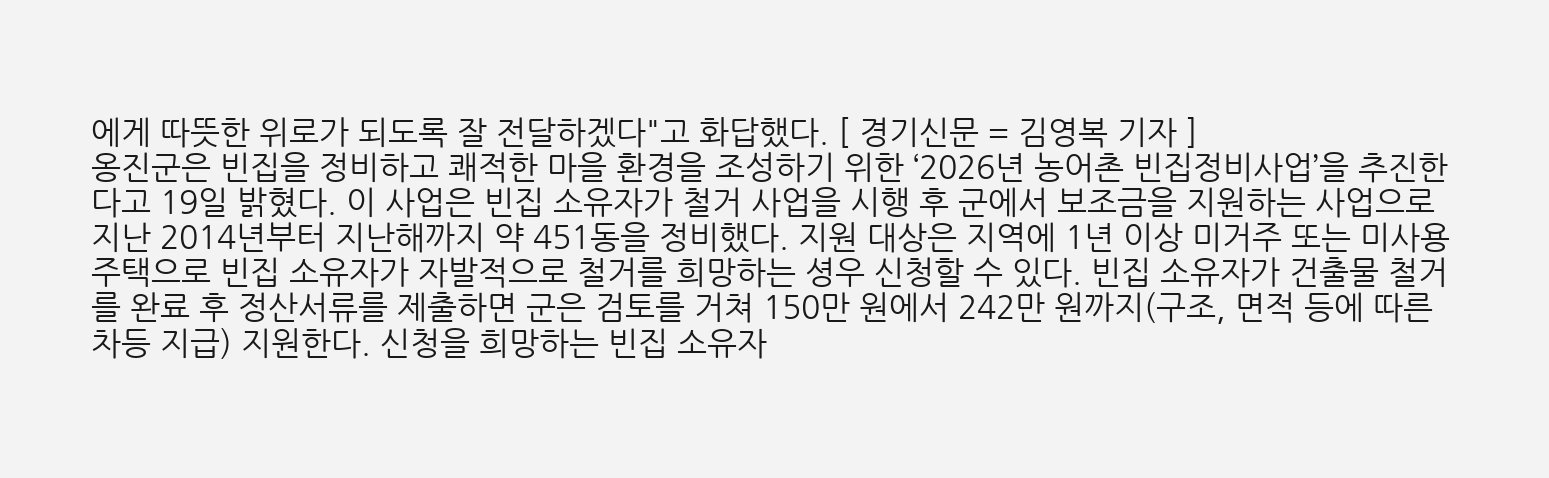에게 따뜻한 위로가 되도록 잘 전달하겠다"고 화답했다. [ 경기신문 = 김영복 기자 ]
옹진군은 빈집을 정비하고 쾌적한 마을 환경을 조성하기 위한 ‘2026년 농어촌 빈집정비사업’을 추진한다고 19일 밝혔다. 이 사업은 빈집 소유자가 철거 사업을 시행 후 군에서 보조금을 지원하는 사업으로 지난 2014년부터 지난해까지 약 451동을 정비했다. 지원 대상은 지역에 1년 이상 미거주 또는 미사용 주택으로 빈집 소유자가 자발적으로 철거를 희망하는 셩우 신청할 수 있다. 빈집 소유자가 건출물 철거를 완료 후 정산서류를 제출하면 군은 검토를 거쳐 150만 원에서 242만 원까지(구조, 면적 등에 따른 차등 지급) 지원한다. 신청을 희망하는 빈집 소유자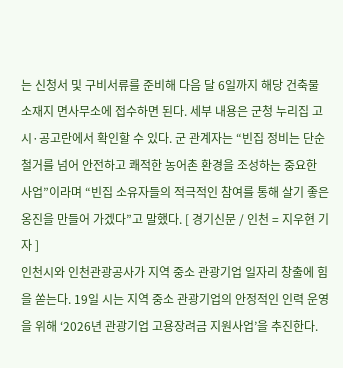는 신청서 및 구비서류를 준비해 다음 달 6일까지 해당 건축물 소재지 면사무소에 접수하면 된다. 세부 내용은 군청 누리집 고시·공고란에서 확인할 수 있다. 군 관계자는 “빈집 정비는 단순 철거를 넘어 안전하고 쾌적한 농어촌 환경을 조성하는 중요한 사업”이라며 “빈집 소유자들의 적극적인 참여를 통해 살기 좋은 옹진을 만들어 가겠다”고 말했다. [ 경기신문 / 인천 = 지우현 기자 ]
인천시와 인천관광공사가 지역 중소 관광기업 일자리 창출에 힘을 쏟는다. 19일 시는 지역 중소 관광기업의 안정적인 인력 운영을 위해 ‘2026년 관광기업 고용장려금 지원사업’을 추진한다.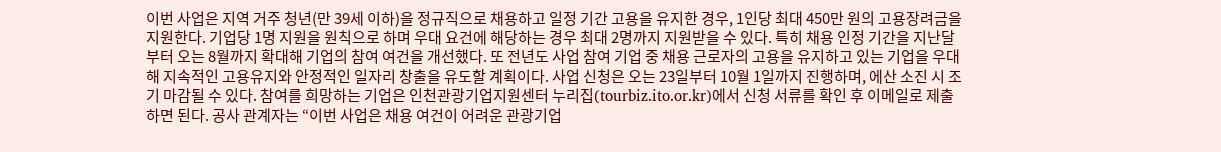이번 사업은 지역 거주 청년(만 39세 이하)을 정규직으로 채용하고 일정 기간 고용을 유지한 경우, 1인당 최대 450만 원의 고용장려금을 지원한다. 기업당 1명 지원을 원칙으로 하며 우대 요건에 해당하는 경우 최대 2명까지 지원받을 수 있다. 특히 채용 인정 기간을 지난달부터 오는 8월까지 확대해 기업의 참여 여건을 개선했다. 또 전년도 사업 참여 기업 중 채용 근로자의 고용을 유지하고 있는 기업을 우대해 지속적인 고용유지와 안정적인 일자리 창출을 유도할 계획이다. 사업 신청은 오는 23일부터 10월 1일까지 진행하며, 에산 소진 시 조기 마감될 수 있다. 참여를 희망하는 기업은 인천관광기업지원센터 누리집(tourbiz.ito.or.kr)에서 신청 서류를 확인 후 이메일로 제출하면 된다. 공사 관계자는 “이번 사업은 채용 여건이 어려운 관광기업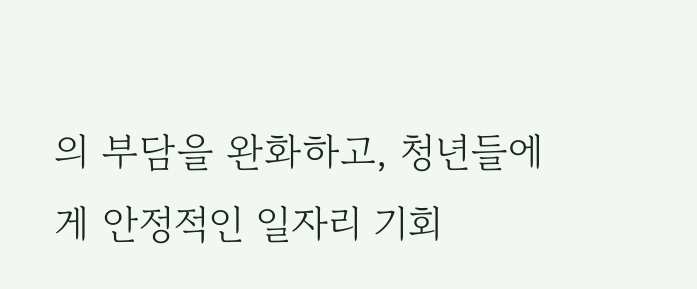의 부담을 완화하고, 청년들에게 안정적인 일자리 기회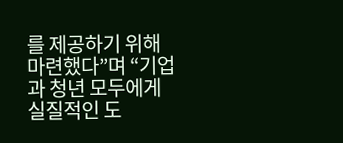를 제공하기 위해 마련했다”며 “기업과 청년 모두에게 실질적인 도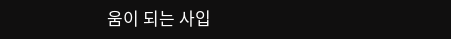움이 되는 사입